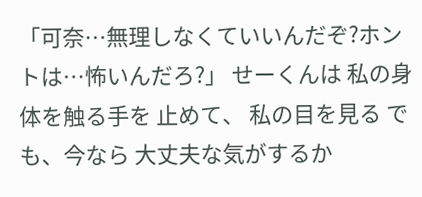「可奈…無理しなくていいんだぞ?ホントは…怖いんだろ?」 せーくんは 私の身体を触る手を 止めて、 私の目を見る でも、今なら 大丈夫な気がするか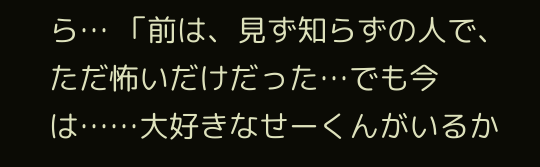ら… 「前は、見ず知らずの人で、ただ怖いだけだった…でも今は……大好きなせーくんがいるか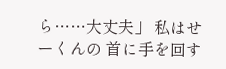ら……大丈夫」 私はせーくんの 首に手を回す